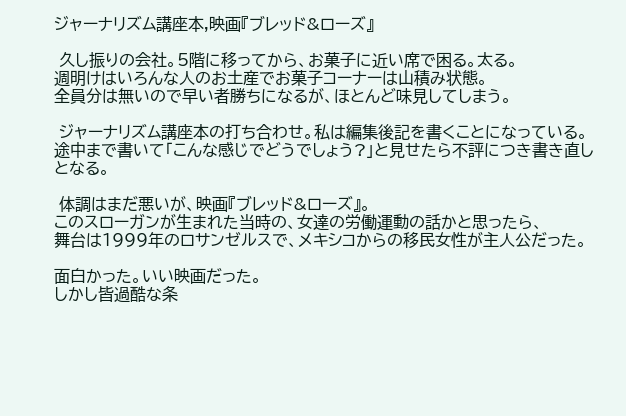ジャーナリズム講座本,映画『ブレッド&ローズ』

 久し振りの会社。5階に移ってから、お菓子に近い席で困る。太る。
週明けはいろんな人のお土産でお菓子コーナーは山積み状態。
全員分は無いので早い者勝ちになるが、ほとんど味見してしまう。

 ジャーナリズム講座本の打ち合わせ。私は編集後記を書くことになっている。
途中まで書いて「こんな感じでどうでしょう?」と見せたら不評につき書き直しとなる。

 体調はまだ悪いが、映画『ブレッド&ローズ』。
このスローガンが生まれた当時の、女達の労働運動の話かと思ったら、
舞台は1999年のロサンゼルスで、メキシコからの移民女性が主人公だった。

面白かった。いい映画だった。
しかし皆過酷な条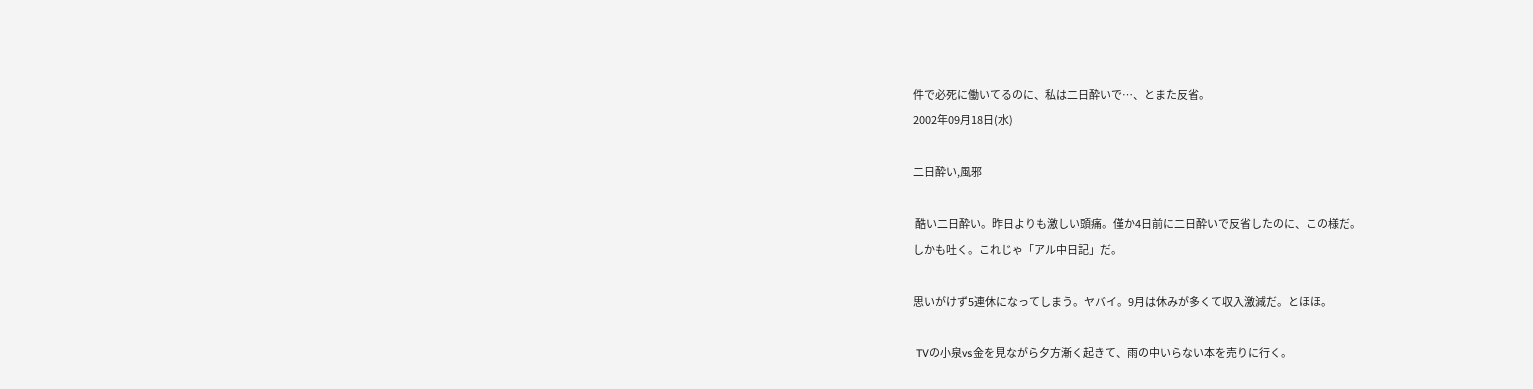件で必死に働いてるのに、私は二日酔いで…、とまた反省。
2002年09月18日(水)

二日酔い,風邪

 酷い二日酔い。昨日よりも激しい頭痛。僅か4日前に二日酔いで反省したのに、この様だ。
しかも吐く。これじゃ「アル中日記」だ。

思いがけず5連休になってしまう。ヤバイ。9月は休みが多くて収入激減だ。とほほ。

 TVの小泉vs金を見ながら夕方漸く起きて、雨の中いらない本を売りに行く。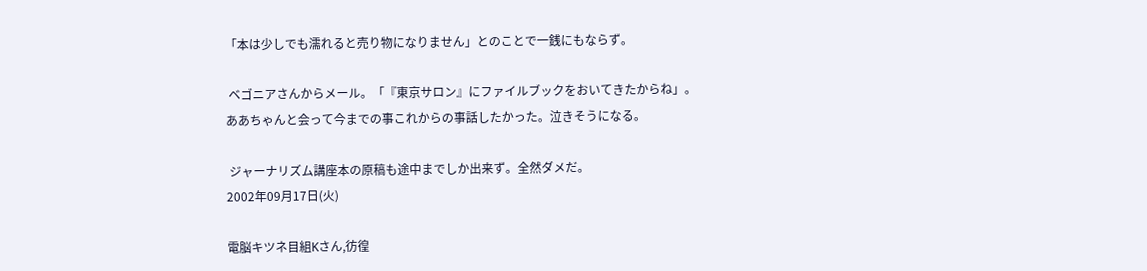「本は少しでも濡れると売り物になりません」とのことで一銭にもならず。

 ベゴニアさんからメール。「『東京サロン』にファイルブックをおいてきたからね」。
ああちゃんと会って今までの事これからの事話したかった。泣きそうになる。

 ジャーナリズム講座本の原稿も途中までしか出来ず。全然ダメだ。
2002年09月17日(火)

電脳キツネ目組Kさん,彷徨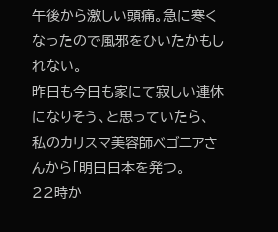午後から激しい頭痛。急に寒くなったので風邪をひいたかもしれない。
昨日も今日も家にて寂しい連休になりそう、と思っていたら、
私のカリスマ美容師ベゴニアさんから「明日日本を発つ。
22時か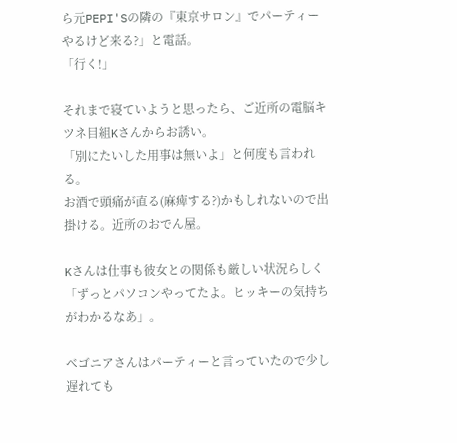ら元PEPI'Sの隣の『東京サロン』でパーティーやるけど来る?」と電話。
「行く!」

それまで寝ていようと思ったら、ご近所の電脳キツネ目組Kさんからお誘い。
「別にたいした用事は無いよ」と何度も言われる。
お酒で頭痛が直る(麻痺する?)かもしれないので出掛ける。近所のおでん屋。

Kさんは仕事も彼女との関係も厳しい状況らしく
「ずっとパソコンやってたよ。ヒッキーの気持ちがわかるなあ」。

ベゴニアさんはパーティーと言っていたので少し遅れても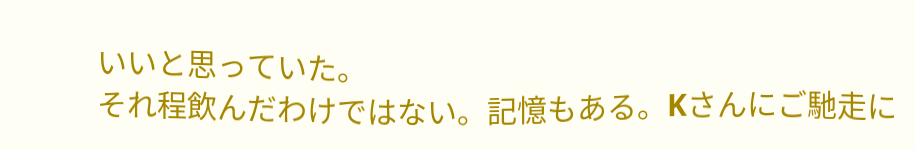いいと思っていた。
それ程飲んだわけではない。記憶もある。Kさんにご馳走に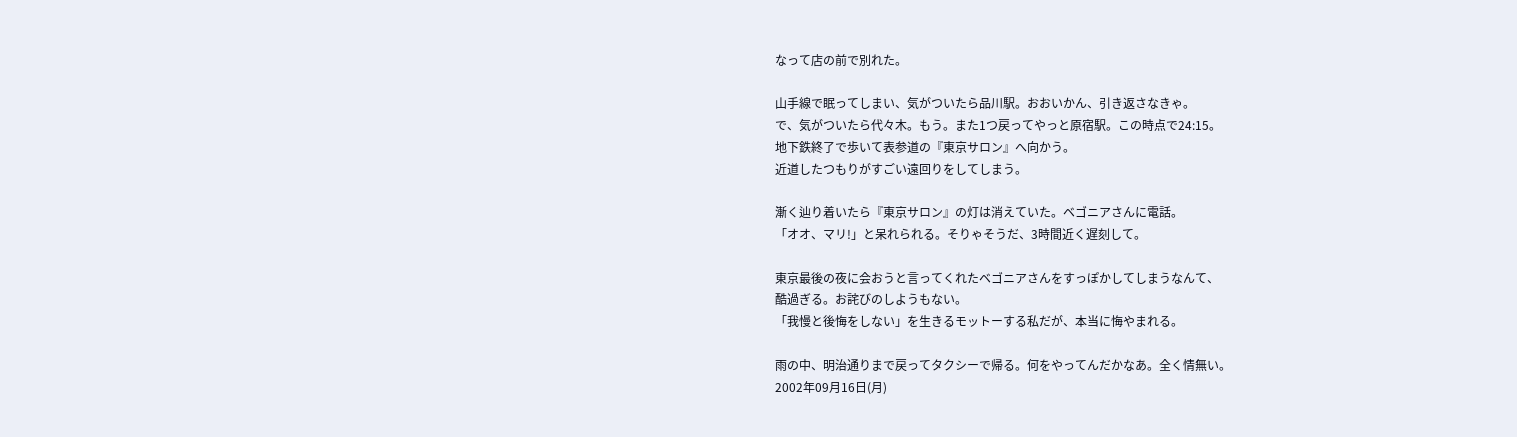なって店の前で別れた。

山手線で眠ってしまい、気がついたら品川駅。おおいかん、引き返さなきゃ。
で、気がついたら代々木。もう。また1つ戻ってやっと原宿駅。この時点で24:15。
地下鉄終了で歩いて表参道の『東京サロン』へ向かう。
近道したつもりがすごい遠回りをしてしまう。

漸く辿り着いたら『東京サロン』の灯は消えていた。ベゴニアさんに電話。
「オオ、マリ!」と呆れられる。そりゃそうだ、3時間近く遅刻して。

東京最後の夜に会おうと言ってくれたベゴニアさんをすっぽかしてしまうなんて、
酷過ぎる。お詫びのしようもない。
「我慢と後悔をしない」を生きるモットーする私だが、本当に悔やまれる。

雨の中、明治通りまで戻ってタクシーで帰る。何をやってんだかなあ。全く情無い。
2002年09月16日(月)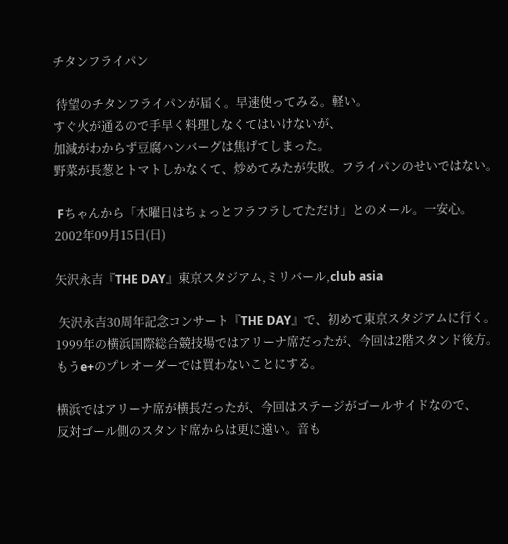チタンフライパン

 待望のチタンフライパンが届く。早速使ってみる。軽い。
すぐ火が通るので手早く料理しなくてはいけないが、
加減がわからず豆腐ハンバーグは焦げてしまった。
野菜が長葱とトマトしかなくて、炒めてみたが失敗。フライパンのせいではない。

 Fちゃんから「木曜日はちょっとフラフラしてただけ」とのメール。一安心。
2002年09月15日(日)

矢沢永吉『THE DAY』東京スタジアム,ミリバール,club asia

 矢沢永吉30周年記念コンサート『THE DAY』で、初めて東京スタジアムに行く。
1999年の横浜国際総合競技場ではアリーナ席だったが、今回は2階スタンド後方。
もうe+のプレオーダーでは買わないことにする。

横浜ではアリーナ席が横長だったが、今回はステージがゴールサイドなので、
反対ゴール側のスタンド席からは更に遠い。音も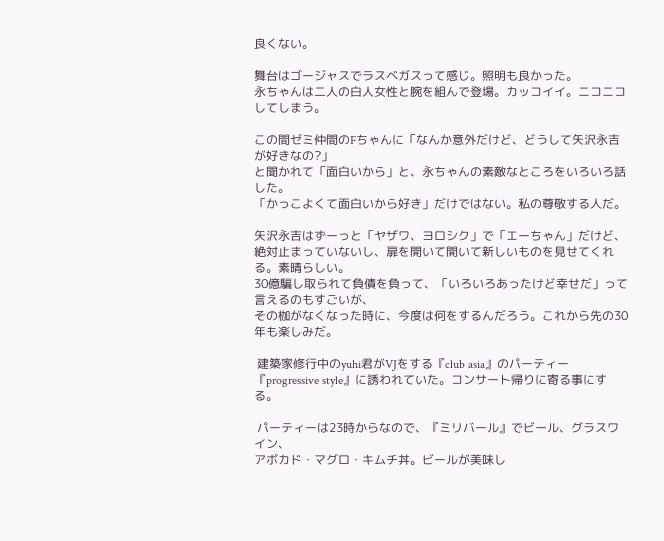良くない。

舞台はゴージャスでラスベガスって感じ。照明も良かった。
永ちゃんは二人の白人女性と腕を組んで登場。カッコイイ。ニコニコしてしまう。

この間ゼミ仲間のFちゃんに「なんか意外だけど、どうして矢沢永吉が好きなの?」
と聞かれて「面白いから」と、永ちゃんの素敵なところをいろいろ話した。
「かっこよくて面白いから好き」だけではない。私の尊敬する人だ。

矢沢永吉はずーっと「ヤザワ、ヨロシク」で「エーちゃん」だけど、
絶対止まっていないし、扉を開いて開いて新しいものを見せてくれる。素晴らしい。
30億騙し取られて負債を負って、「いろいろあったけど幸せだ」って言えるのもすごいが、
その枷がなくなった時に、今度は何をするんだろう。これから先の30年も楽しみだ。

 建築家修行中のyuhi君がVJをする『club asia』のパーティー『progressive style』に誘われていた。コンサート帰りに寄る事にする。

 パーティーは23時からなので、『ミリバール』でビール、グラスワイン、
アボカド・マグロ・キムチ丼。ビールが美味し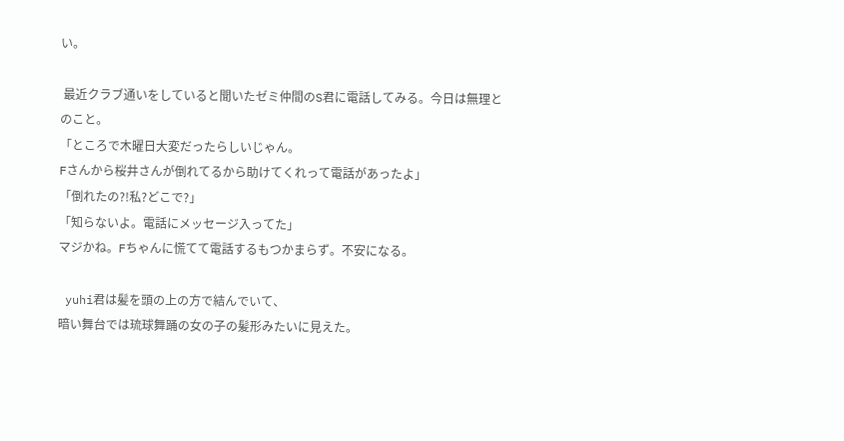い。

 最近クラブ通いをしていると聞いたゼミ仲間のS君に電話してみる。今日は無理とのこと。
「ところで木曜日大変だったらしいじゃん。
Fさんから桜井さんが倒れてるから助けてくれって電話があったよ」
「倒れたの?!私?どこで?」
「知らないよ。電話にメッセージ入ってた」
マジかね。Fちゃんに慌てて電話するもつかまらず。不安になる。

 yuhi君は髪を頭の上の方で結んでいて、
暗い舞台では琉球舞踊の女の子の髪形みたいに見えた。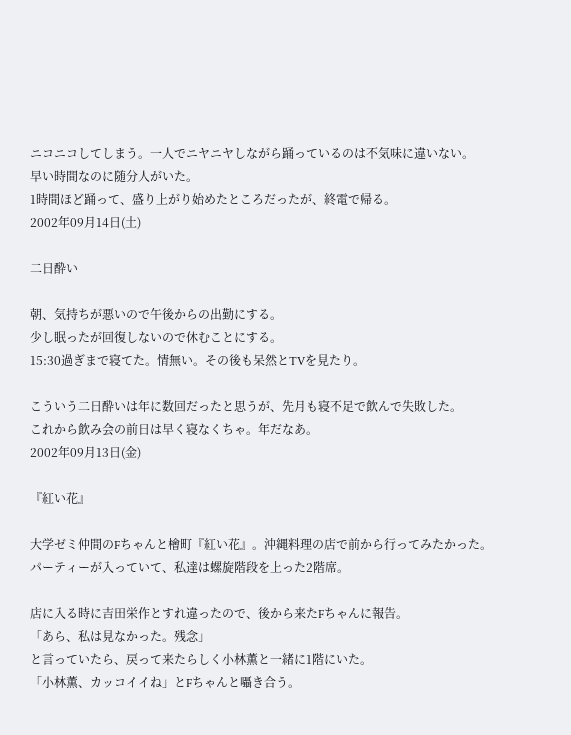ニコニコしてしまう。一人でニヤニヤしながら踊っているのは不気味に違いない。
早い時間なのに随分人がいた。
1時間ほど踊って、盛り上がり始めたところだったが、終電で帰る。
2002年09月14日(土)

二日酔い

朝、気持ちが悪いので午後からの出勤にする。
少し眠ったが回復しないので休むことにする。
15:30過ぎまで寝てた。情無い。その後も呆然とTVを見たり。

こういう二日酔いは年に数回だったと思うが、先月も寝不足で飲んで失敗した。
これから飲み会の前日は早く寝なくちゃ。年だなあ。
2002年09月13日(金)

『紅い花』

大学ゼミ仲間のFちゃんと檜町『紅い花』。沖縄料理の店で前から行ってみたかった。
パーティーが入っていて、私達は螺旋階段を上った2階席。

店に入る時に吉田栄作とすれ違ったので、後から来たFちゃんに報告。
「あら、私は見なかった。残念」
と言っていたら、戻って来たらしく小林薫と一緒に1階にいた。
「小林薫、カッコイイね」とFちゃんと囁き合う。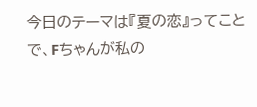今日のテーマは『夏の恋』ってことで、Fちゃんが私の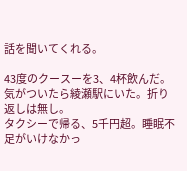話を聞いてくれる。

43度のクースーを3、4杯飲んだ。気がついたら綾瀬駅にいた。折り返しは無し。
タクシーで帰る、5千円超。睡眠不足がいけなかっ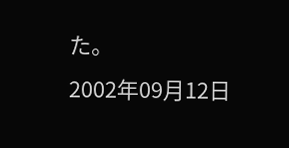た。
2002年09月12日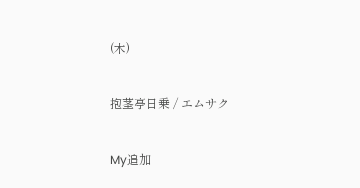(木)

抱茎亭日乗 / エムサク

My追加